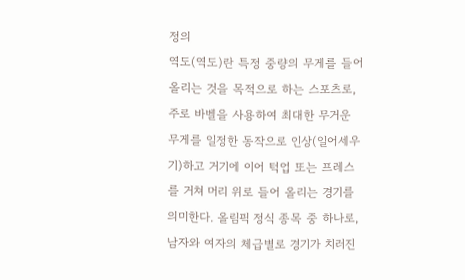정의
역도(역도)란 특정 중량의 무게를 들어올리는 것을 목적으로 하는 스포츠로, 주로 바벨을 사용하여 최대한 무거운 무게를 일정한 동작으로 인상(일어세우기)하고 거기에 이어 턱업 또는 프레스를 거쳐 머리 위로 들어 올리는 경기를 의미한다. 올림픽 정식 종목 중 하나로, 남자와 여자의 체급별로 경기가 치러진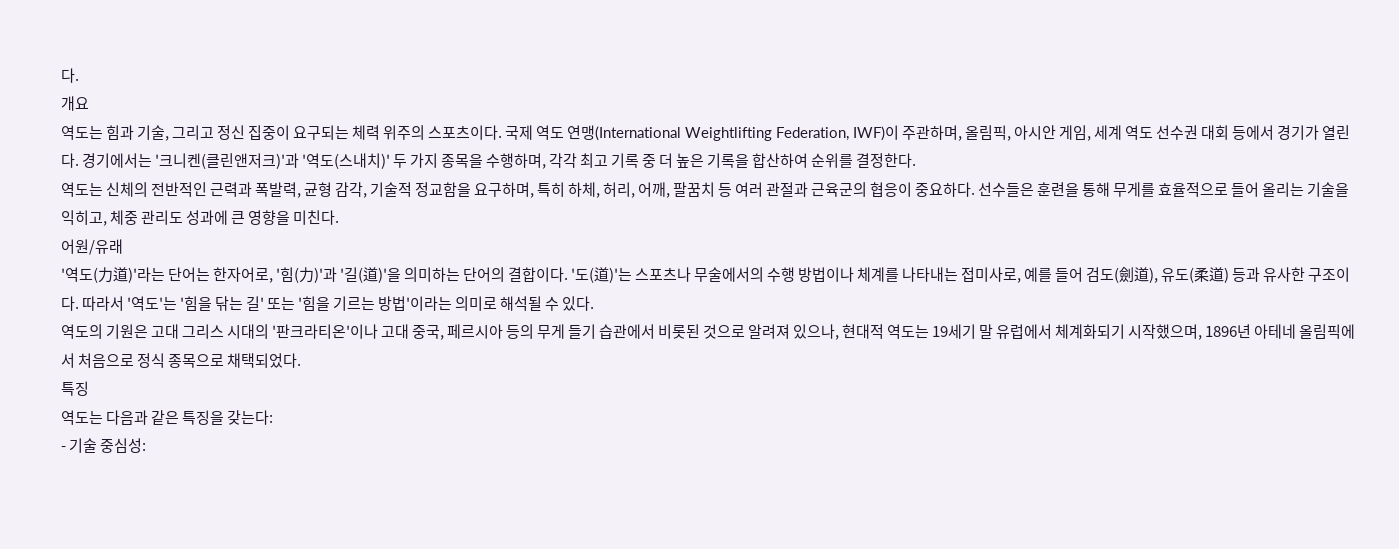다.
개요
역도는 힘과 기술, 그리고 정신 집중이 요구되는 체력 위주의 스포츠이다. 국제 역도 연맹(International Weightlifting Federation, IWF)이 주관하며, 올림픽, 아시안 게임, 세계 역도 선수권 대회 등에서 경기가 열린다. 경기에서는 '크니켄(클린앤저크)'과 '역도(스내치)' 두 가지 종목을 수행하며, 각각 최고 기록 중 더 높은 기록을 합산하여 순위를 결정한다.
역도는 신체의 전반적인 근력과 폭발력, 균형 감각, 기술적 정교함을 요구하며, 특히 하체, 허리, 어깨, 팔꿈치 등 여러 관절과 근육군의 협응이 중요하다. 선수들은 훈련을 통해 무게를 효율적으로 들어 올리는 기술을 익히고, 체중 관리도 성과에 큰 영향을 미친다.
어원/유래
'역도(力道)'라는 단어는 한자어로, '힘(力)'과 '길(道)'을 의미하는 단어의 결합이다. '도(道)'는 스포츠나 무술에서의 수행 방법이나 체계를 나타내는 접미사로, 예를 들어 검도(劍道), 유도(柔道) 등과 유사한 구조이다. 따라서 '역도'는 '힘을 닦는 길' 또는 '힘을 기르는 방법'이라는 의미로 해석될 수 있다.
역도의 기원은 고대 그리스 시대의 '판크라티온'이나 고대 중국, 페르시아 등의 무게 들기 습관에서 비롯된 것으로 알려져 있으나, 현대적 역도는 19세기 말 유럽에서 체계화되기 시작했으며, 1896년 아테네 올림픽에서 처음으로 정식 종목으로 채택되었다.
특징
역도는 다음과 같은 특징을 갖는다:
- 기술 중심성: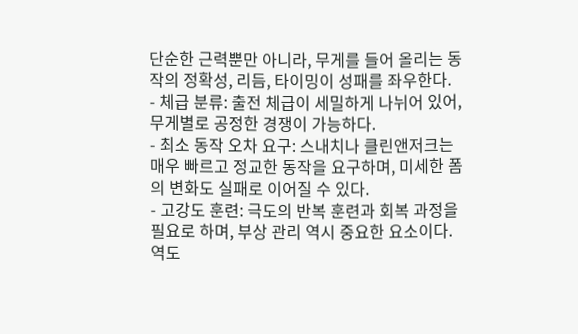단순한 근력뿐만 아니라, 무게를 들어 올리는 동작의 정확성, 리듬, 타이밍이 성패를 좌우한다.
- 체급 분류: 출전 체급이 세밀하게 나뉘어 있어, 무게별로 공정한 경쟁이 가능하다.
- 최소 동작 오차 요구: 스내치나 클린앤저크는 매우 빠르고 정교한 동작을 요구하며, 미세한 폼의 변화도 실패로 이어질 수 있다.
- 고강도 훈련: 극도의 반복 훈련과 회복 과정을 필요로 하며, 부상 관리 역시 중요한 요소이다.
역도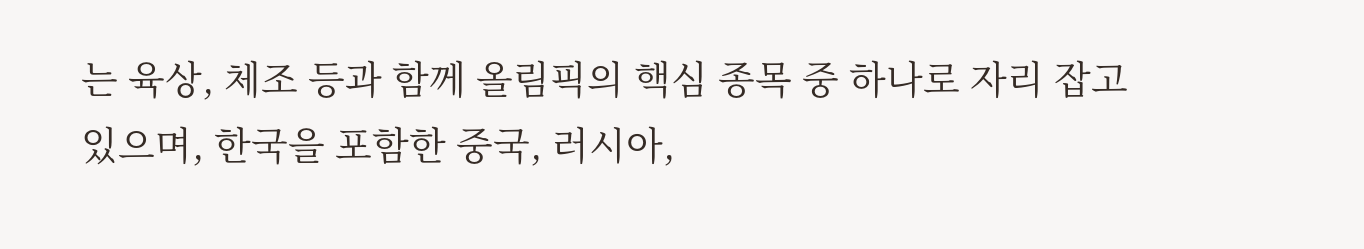는 육상, 체조 등과 함께 올림픽의 핵심 종목 중 하나로 자리 잡고 있으며, 한국을 포함한 중국, 러시아,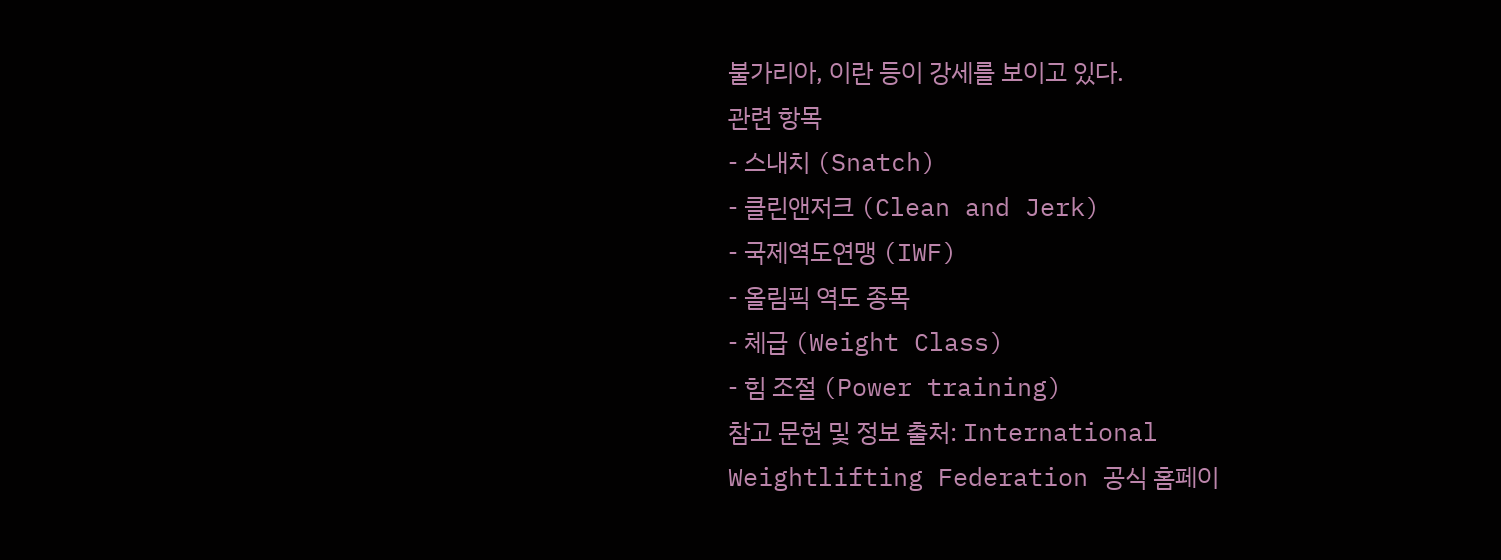불가리아, 이란 등이 강세를 보이고 있다.
관련 항목
- 스내치 (Snatch)
- 클린앤저크 (Clean and Jerk)
- 국제역도연맹 (IWF)
- 올림픽 역도 종목
- 체급 (Weight Class)
- 힘 조절 (Power training)
참고 문헌 및 정보 출처: International Weightlifting Federation 공식 홈페이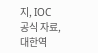지, IOC 공식 자료, 대한역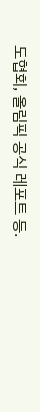도협회, 올림픽 공식 레포트 등.